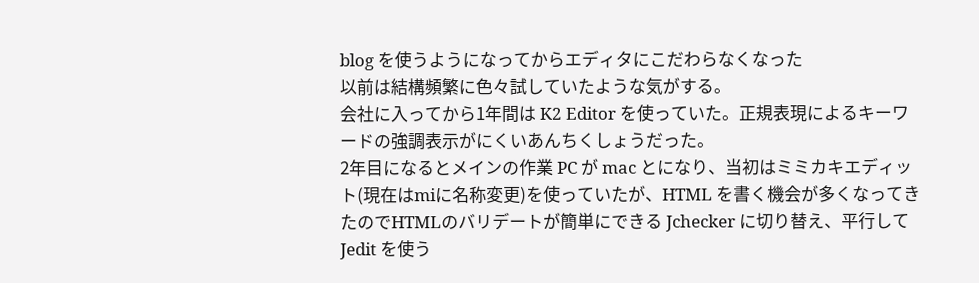blog を使うようになってからエディタにこだわらなくなった
以前は結構頻繁に色々試していたような気がする。
会社に入ってから1年間は K2 Editor を使っていた。正規表現によるキーワードの強調表示がにくいあんちくしょうだった。
2年目になるとメインの作業 PC が mac とになり、当初はミミカキエディット(現在はmiに名称変更)を使っていたが、HTML を書く機会が多くなってきたのでHTMLのバリデートが簡単にできる Jchecker に切り替え、平行して Jedit を使う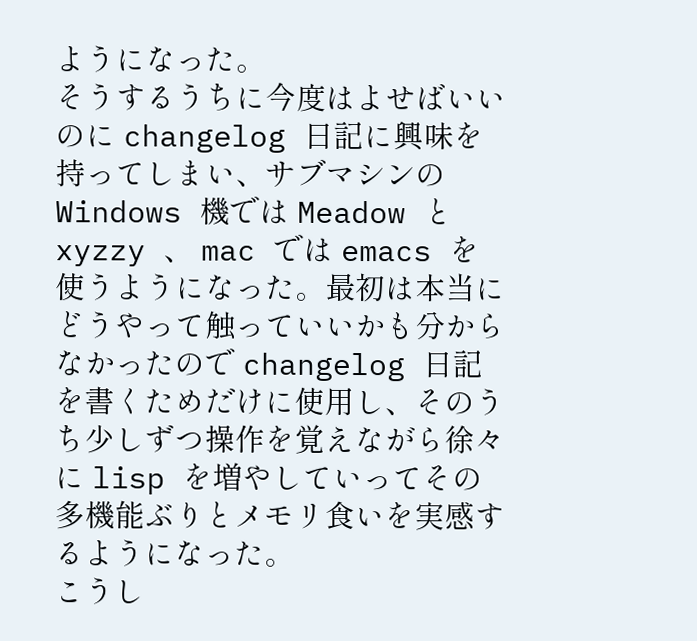ようになった。
そうするうちに今度はよせばいいのに changelog 日記に興味を持ってしまい、サブマシンの Windows 機では Meadow と xyzzy 、 mac では emacs を使うようになった。最初は本当にどうやって触っていいかも分からなかったので changelog 日記を書くためだけに使用し、そのうち少しずつ操作を覚えながら徐々に lisp を増やしていってその多機能ぶりとメモリ食いを実感するようになった。
こうし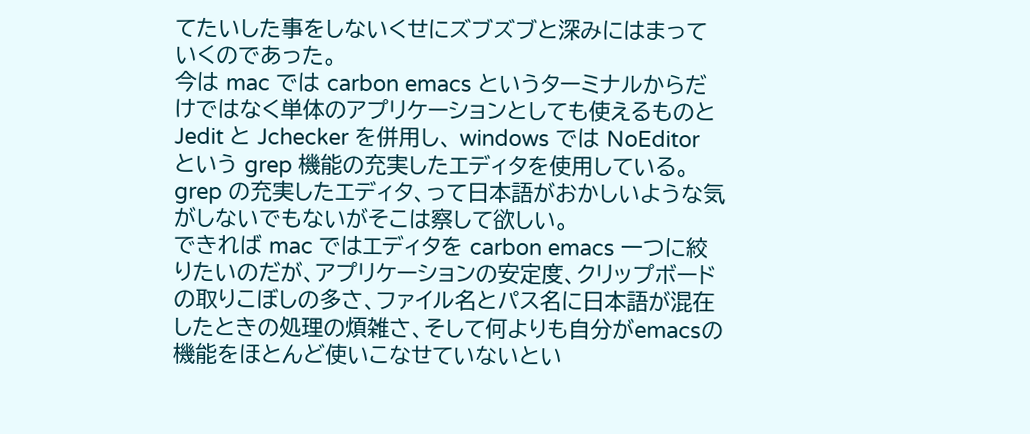てたいした事をしないくせにズブズブと深みにはまっていくのであった。
今は mac では carbon emacs というターミナルからだけではなく単体のアプリケーションとしても使えるものと Jedit と Jchecker を併用し、 windows では NoEditor という grep 機能の充実したエディタを使用している。 grep の充実したエディタ、って日本語がおかしいような気がしないでもないがそこは察して欲しい。
できれば mac ではエディタを carbon emacs 一つに絞りたいのだが、アプリケーションの安定度、クリップボードの取りこぼしの多さ、ファイル名とパス名に日本語が混在したときの処理の煩雑さ、そして何よりも自分がemacsの機能をほとんど使いこなせていないとい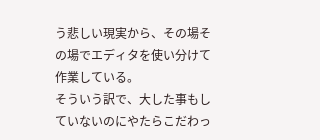う悲しい現実から、その場その場でエディタを使い分けて作業している。
そういう訳で、大した事もしていないのにやたらこだわっ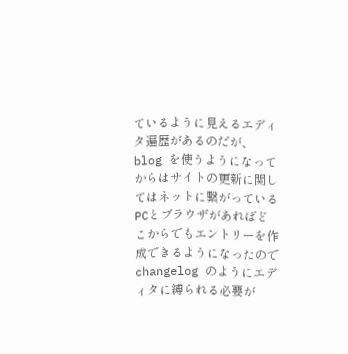ているように見えるエディタ遍歴があるのだが、 blog を使うようになってからはサイトの更新に関してはネットに繋がっているPCとブラウザがあればどこからでもエントリーを作成できるようになったので changelog のようにエディタに縛られる必要が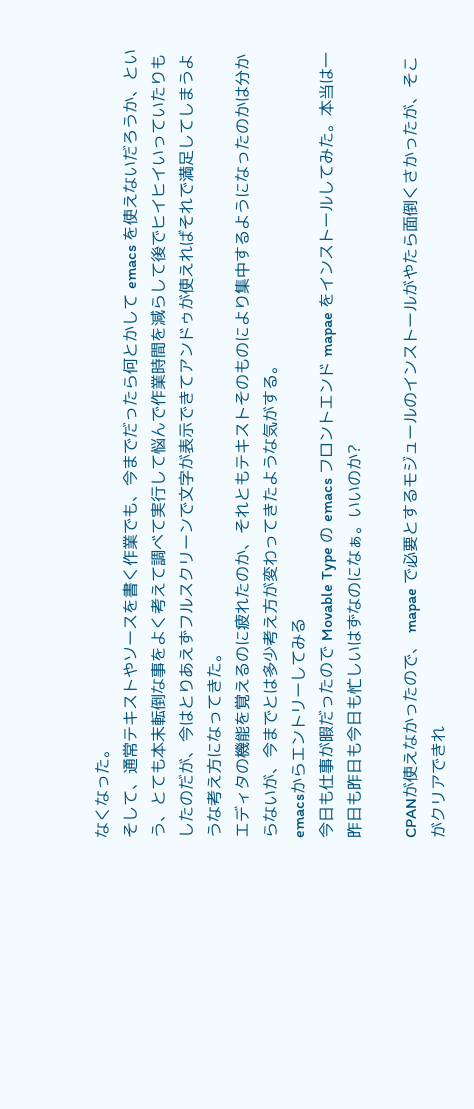なくなった。
そして、通常テキストやソースを書く作業でも、今までだったら何とかして emacs を使えないだろうか、という、とても本末転倒な事をよく考えて調べて実行して悩んで作業時間を減らして後でヒイヒイいっていたりもしたのだが、今はとりあえずフルスクリーンで文字が表示できてアンドゥが使えればそれで満足してしまうような考え方になってきた。
エディタの機能を覚えるのに疲れたのか、それともテキストそのものにより集中するようになったのかは分からないが、今までとは多少考え方が変わってきたような気がする。
emacsからエントリーしてみる
今日も仕事が暇だったので Movable Type の emacs フロントエンド mapae をインストールしてみた。本当は一昨日も昨日も今日も忙しいはずなのになぁ。いいのか?

CPANが使えなかったので、 mapae で必要とするモジュールのインストールがやたら面倒くさかったが、そこがクリアできれ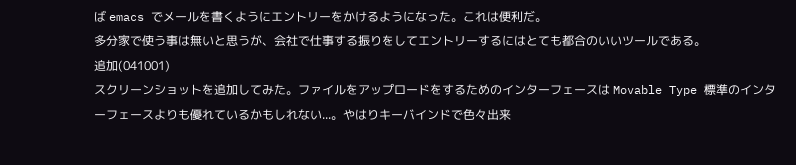ば emacs でメールを書くようにエントリーをかけるようになった。これは便利だ。
多分家で使う事は無いと思うが、会社で仕事する振りをしてエントリーするにはとても都合のいいツールである。
追加(041001)
スクリーンショットを追加してみた。ファイルをアップロードをするためのインターフェースは Movable Type 標準のインターフェースよりも優れているかもしれない...。やはりキーバインドで色々出来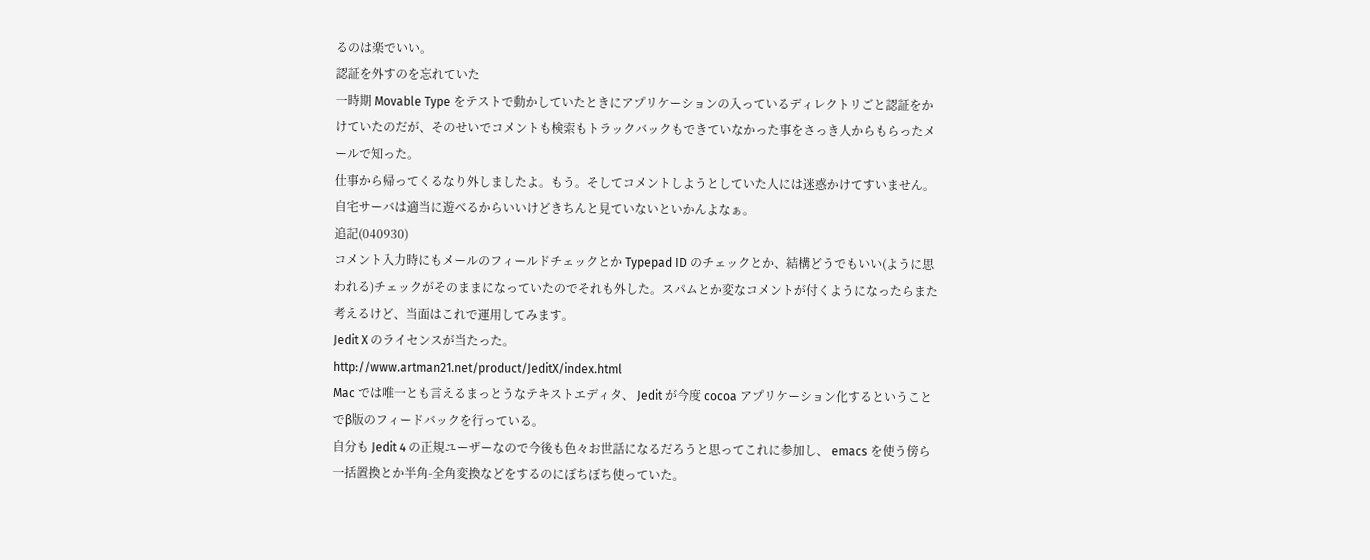るのは楽でいい。
認証を外すのを忘れていた
一時期 Movable Type をテストで動かしていたときにアプリケーションの入っているディレクトリごと認証をかけていたのだが、そのせいでコメントも検索もトラックバックもできていなかった事をさっき人からもらったメールで知った。
仕事から帰ってくるなり外しましたよ。もう。そしてコメントしようとしていた人には迷惑かけてすいません。
自宅サーバは適当に遊べるからいいけどきちんと見ていないといかんよなぁ。
追記(040930)
コメント入力時にもメールのフィールドチェックとか Typepad ID のチェックとか、結構どうでもいい(ように思われる)チェックがそのままになっていたのでそれも外した。スパムとか変なコメントが付くようになったらまた考えるけど、当面はこれで運用してみます。
Jedit X のライセンスが当たった。
http://www.artman21.net/product/JeditX/index.html
Mac では唯一とも言えるまっとうなテキストエディタ、 Jedit が今度 cocoa アプリケーション化するということでβ版のフィードバックを行っている。
自分も Jedit 4 の正規ユーザーなので今後も色々お世話になるだろうと思ってこれに参加し、 emacs を使う傍ら一括置換とか半角-全角変換などをするのにぼちぼち使っていた。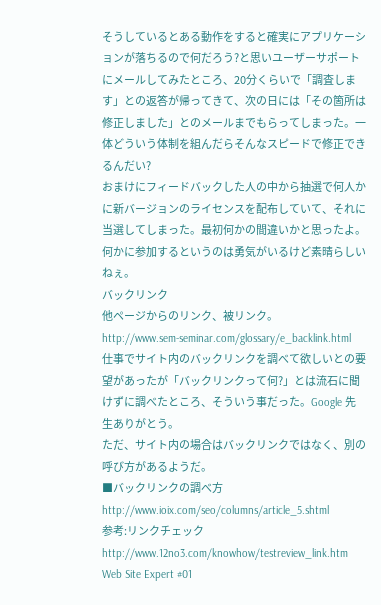そうしているとある動作をすると確実にアプリケーションが落ちるので何だろう?と思いユーザーサポートにメールしてみたところ、20分くらいで「調査します」との返答が帰ってきて、次の日には「その箇所は修正しました」とのメールまでもらってしまった。一体どういう体制を組んだらそんなスピードで修正できるんだい?
おまけにフィードバックした人の中から抽選で何人かに新バージョンのライセンスを配布していて、それに当選してしまった。最初何かの間違いかと思ったよ。
何かに参加するというのは勇気がいるけど素晴らしいねぇ。
バックリンク
他ページからのリンク、被リンク。
http://www.sem-seminar.com/glossary/e_backlink.html
仕事でサイト内のバックリンクを調べて欲しいとの要望があったが「バックリンクって何?」とは流石に聞けずに調べたところ、そういう事だった。Google 先生ありがとう。
ただ、サイト内の場合はバックリンクではなく、別の呼び方があるようだ。
■バックリンクの調べ方
http://www.ioix.com/seo/columns/article_5.shtml
参考:リンクチェック
http://www.12no3.com/knowhow/testreview_link.htm
Web Site Expert #01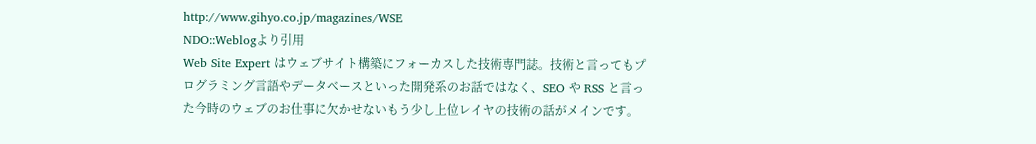http://www.gihyo.co.jp/magazines/WSE
NDO::Weblogより引用
Web Site Expert はウェブサイト構築にフォーカスした技術専門誌。技術と言ってもプログラミング言語やデータベースといった開発系のお話ではなく、SEO や RSS と言った今時のウェブのお仕事に欠かせないもう少し上位レイヤの技術の話がメインです。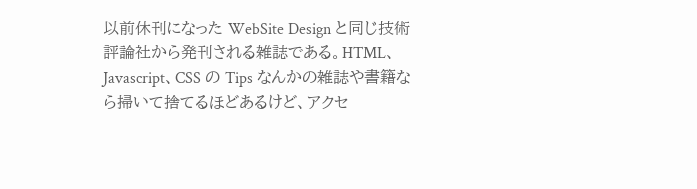以前休刊になった WebSite Design と同じ技術評論社から発刊される雑誌である。HTML、Javascript、CSS の Tips なんかの雑誌や書籍なら掃いて捨てるほどあるけど、アクセ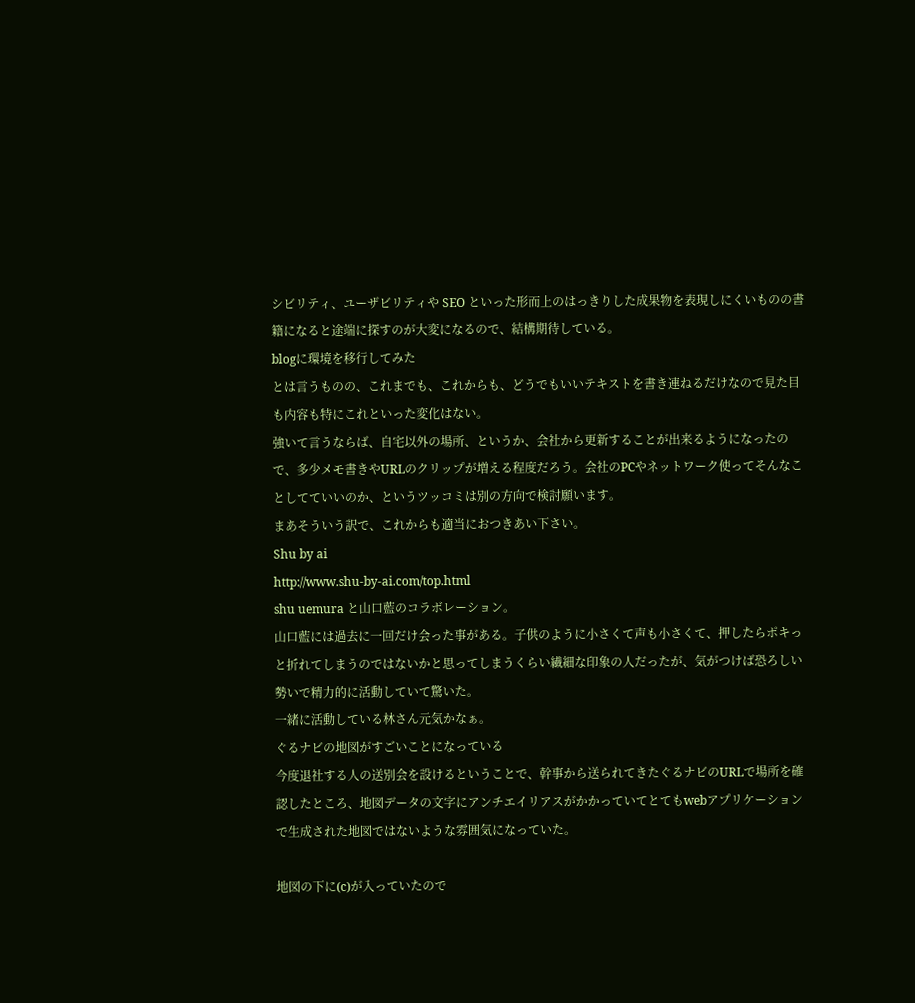シビリティ、ユーザビリティや SEO といった形而上のはっきりした成果物を表現しにくいものの書籍になると途端に探すのが大変になるので、結構期待している。
blogに環境を移行してみた
とは言うものの、これまでも、これからも、どうでもいいテキストを書き連ねるだけなので見た目も内容も特にこれといった変化はない。
強いて言うならば、自宅以外の場所、というか、会社から更新することが出来るようになったので、多少メモ書きやURLのクリップが増える程度だろう。会社のPCやネットワーク使ってそんなことしてていいのか、というツッコミは別の方向で検討願います。
まあそういう訳で、これからも適当におつきあい下さい。
Shu by ai
http://www.shu-by-ai.com/top.html
shu uemura と山口藍のコラボレーション。
山口藍には過去に一回だけ会った事がある。子供のように小さくて声も小さくて、押したらポキっと折れてしまうのではないかと思ってしまうくらい繊細な印象の人だったが、気がつけば恐ろしい勢いで精力的に活動していて驚いた。
一緒に活動している林さん元気かなぁ。
ぐるナビの地図がすごいことになっている
今度退社する人の送別会を設けるということで、幹事から送られてきたぐるナビのURLで場所を確認したところ、地図データの文字にアンチエイリアスがかかっていてとてもwebアプリケーションで生成された地図ではないような雰囲気になっていた。

地図の下に(c)が入っていたので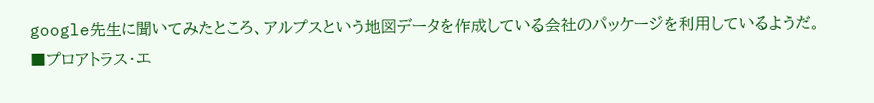google先生に聞いてみたところ、アルプスという地図データを作成している会社のパッケージを利用しているようだ。
■プロアトラス・エ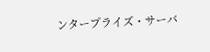ンタープライズ・サーバ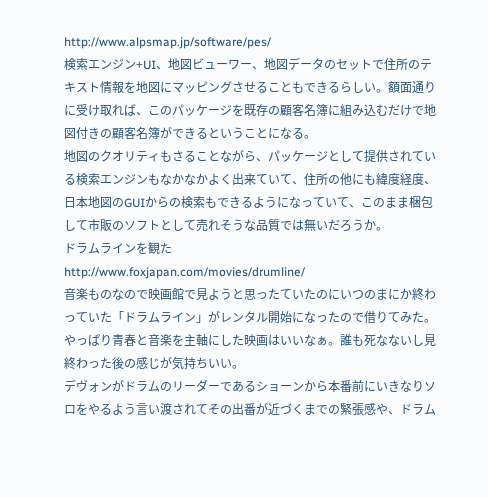http://www.alpsmap.jp/software/pes/
検索エンジン+UI、地図ビューワー、地図データのセットで住所のテキスト情報を地図にマッピングさせることもできるらしい。額面通りに受け取れば、このパッケージを既存の顧客名簿に組み込むだけで地図付きの顧客名簿ができるということになる。
地図のクオリティもさることながら、パッケージとして提供されている検索エンジンもなかなかよく出来ていて、住所の他にも緯度経度、日本地図のGUIからの検索もできるようになっていて、このまま梱包して市販のソフトとして売れそうな品質では無いだろうか。
ドラムラインを観た
http://www.foxjapan.com/movies/drumline/
音楽ものなので映画館で見ようと思ったていたのにいつのまにか終わっていた「ドラムライン」がレンタル開始になったので借りてみた。
やっぱり青春と音楽を主軸にした映画はいいなぁ。誰も死なないし見終わった後の感じが気持ちいい。
デヴォンがドラムのリーダーであるショーンから本番前にいきなりソロをやるよう言い渡されてその出番が近づくまでの緊張感や、ドラム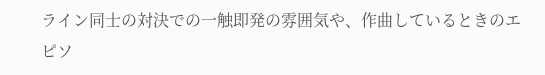ライン同士の対決での一触即発の雰囲気や、作曲しているときのエピソ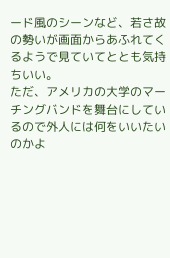ード風のシーンなど、若さ故の勢いが画面からあふれてくるようで見ていてととも気持ちいい。
ただ、アメリカの大学のマーチングバンドを舞台にしているので外人には何をいいたいのかよ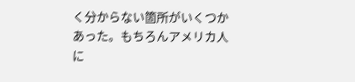く分からない箇所がいくつかあった。もちろんアメリカ人に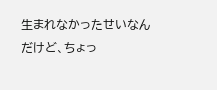生まれなかったせいなんだけど、ちょっ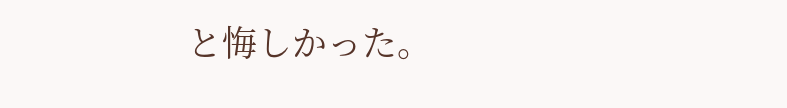と悔しかった。